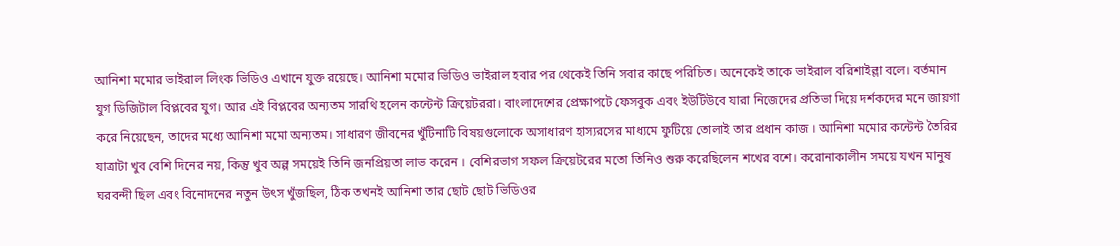আনিশা মমোর ভাইরাল লিংক ভিডিও এখানে যুক্ত রয়েছে। আনিশা মমোর ভিডিও ভাইরাল হবার পর থেকেই তিনি সবার কাছে পরিচিত। অনেকেই তাকে ভাইরাল বরিশাইল্লা বলে। বর্তমান যুগ ডিজিটাল বিপ্লবের যুগ। আর এই বিপ্লবের অন্যতম সারথি হলেন কন্টেন্ট ক্রিয়েটররা। বাংলাদেশের প্রেক্ষাপটে ফেসবুক এবং ইউটিউবে যারা নিজেদের প্রতিভা দিয়ে দর্শকদের মনে জায়গা করে নিয়েছেন, তাদের মধ্যে আনিশা মমো অন্যতম। সাধারণ জীবনের খুঁটিনাটি বিষয়গুলোকে অসাধারণ হাস্যরসের মাধ্যমে ফুটিয়ে তোলাই তার প্রধান কাজ । আনিশা মমোর কন্টেন্ট তৈরির যাত্রাটা খুব বেশি দিনের নয়, কিন্তু খুব অল্প সময়েই তিনি জনপ্রিয়তা লাভ করেন । বেশিরভাগ সফল ক্রিয়েটরের মতো তিনিও শুরু করেছিলেন শখের বশে। করোনাকালীন সময়ে যখন মানুষ ঘরবন্দী ছিল এবং বিনোদনের নতুন উৎস খুঁজছিল, ঠিক তখনই আনিশা তার ছোট ছোট ভিডিওর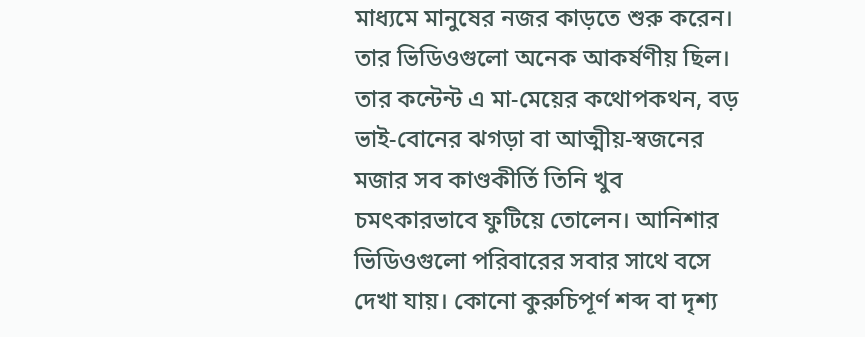মাধ্যমে মানুষের নজর কাড়তে শুরু করেন।
তার ভিডিওগুলো অনেক আকর্ষণীয় ছিল। তার কন্টেন্ট এ মা-মেয়ের কথোপকথন, বড় ভাই-বোনের ঝগড়া বা আত্মীয়-স্বজনের মজার সব কাণ্ডকীর্তি তিনি খুব চমৎকারভাবে ফুটিয়ে তোলেন। আনিশার ভিডিওগুলো পরিবারের সবার সাথে বসে দেখা যায়। কোনো কুরুচিপূর্ণ শব্দ বা দৃশ্য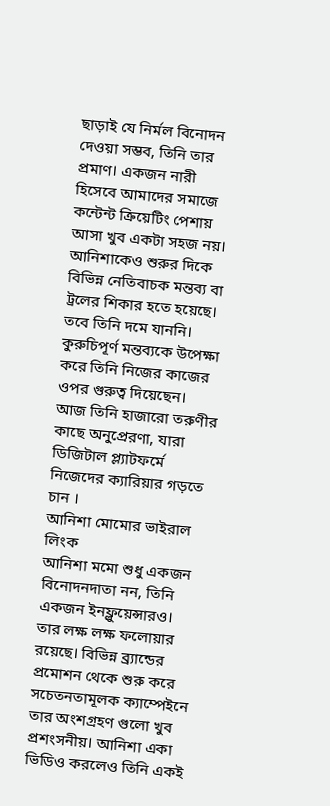ছাড়াই যে নির্মল বিনোদন দেওয়া সম্ভব, তিনি তার প্রমাণ। একজন নারী হিসেবে আমাদের সমাজে কন্টেন্ট ক্রিয়েটিং পেশায় আসা খুব একটা সহজ নয়। আনিশাকেও শুরুর দিকে বিভিন্ন নেতিবাচক মন্তব্য বা ট্রলের শিকার হতে হয়েছে। তবে তিনি দমে যাননি। কুরুচিপূর্ণ মন্তব্যকে উপেক্ষা করে তিনি নিজের কাজের ওপর গুরুত্ব দিয়েছেন। আজ তিনি হাজারো তরুণীর কাছে অনুপ্রেরণা, যারা ডিজিটাল প্ল্যাটফর্মে নিজেদের ক্যারিয়ার গড়তে চান ।
আনিশা মোমোর ভাইরাল লিংক
আনিশা মমো শুধু একজন বিনোদনদাতা নন, তিনি একজন ইনফ্লুয়েন্সারও। তার লক্ষ লক্ষ ফলোয়ার রয়েছে। বিভিন্ন ব্র্যান্ডের প্রমোশন থেকে শুরু করে সচেতনতামূলক ক্যাম্পেইনে তার অংশগ্রহণ গুলো খুব প্রশংসনীয়। আনিশা একা ভিডিও করলেও তিনি একই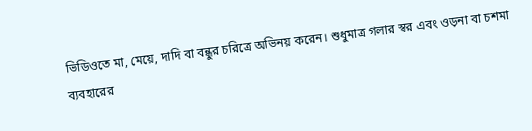ভিডিওতে মা, মেয়ে, দাদি বা বন্ধুর চরিত্রে অভিনয় করেন। শুধুমাত্র গলার স্বর এবং ওড়না বা চশমা ব্যবহারের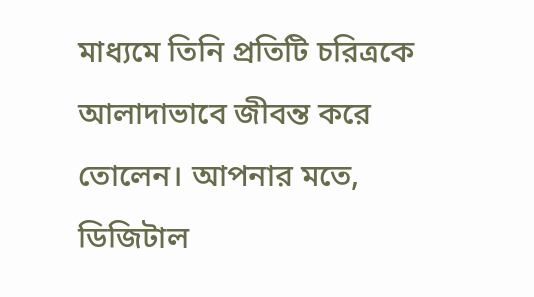মাধ্যমে তিনি প্রতিটি চরিত্রকে আলাদাভাবে জীবন্ত করে তোলেন। আপনার মতে, ডিজিটাল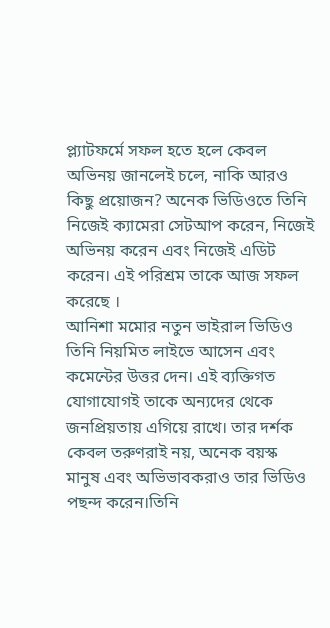প্ল্যাটফর্মে সফল হতে হলে কেবল অভিনয় জানলেই চলে, নাকি আরও কিছু প্রয়োজন? অনেক ভিডিওতে তিনি নিজেই ক্যামেরা সেটআপ করেন, নিজেই অভিনয় করেন এবং নিজেই এডিট করেন। এই পরিশ্রম তাকে আজ সফল করেছে ।
আনিশা মমোর নতুন ভাইরাল ভিডিও
তিনি নিয়মিত লাইভে আসেন এবং কমেন্টের উত্তর দেন। এই ব্যক্তিগত যোগাযোগই তাকে অন্যদের থেকে জনপ্রিয়তায় এগিয়ে রাখে। তার দর্শক কেবল তরুণরাই নয়, অনেক বয়স্ক মানুষ এবং অভিভাবকরাও তার ভিডিও পছন্দ করেন।তিনি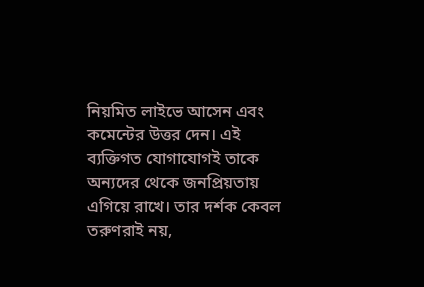নিয়মিত লাইভে আসেন এবং কমেন্টের উত্তর দেন। এই ব্যক্তিগত যোগাযোগই তাকে অন্যদের থেকে জনপ্রিয়তায় এগিয়ে রাখে। তার দর্শক কেবল তরুণরাই নয়,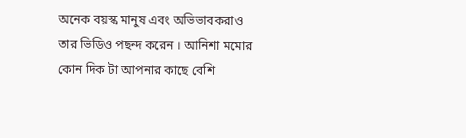অনেক বয়স্ক মানুষ এবং অভিভাবকরাও তার ভিডিও পছন্দ করেন । আনিশা মমোর কোন দিক টা আপনার কাছে বেশি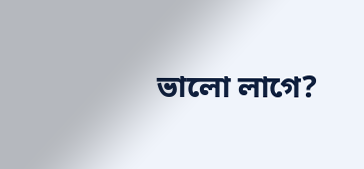ভালো লাগে?